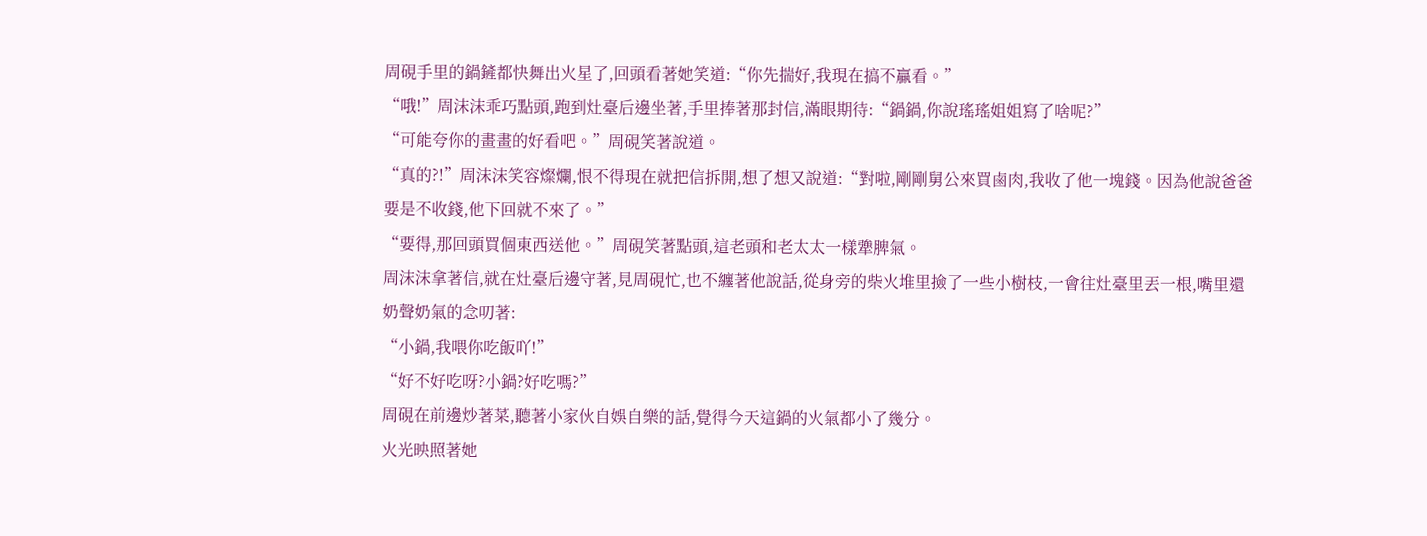周硯手里的鍋鏟都快舞出火星了,回頭看著她笑道:“你先揣好,我現在搞不贏看。”
“哦!”周沫沫乖巧點頭,跑到灶臺后邊坐著,手里捧著那封信,滿眼期待:“鍋鍋,你說瑤瑤姐姐寫了啥呢?”
“可能夸你的畫畫的好看吧。”周硯笑著說道。
“真的?!”周沫沫笑容燦爛,恨不得現在就把信拆開,想了想又說道:“對啦,剛剛舅公來買鹵肉,我收了他一塊錢。因為他說爸爸要是不收錢,他下回就不來了。”
“要得,那回頭買個東西送他。”周硯笑著點頭,這老頭和老太太一樣犟脾氣。
周沫沫拿著信,就在灶臺后邊守著,見周硯忙,也不纏著他說話,從身旁的柴火堆里撿了一些小樹枝,一會往灶臺里丟一根,嘴里還奶聲奶氣的念叨著:
“小鍋,我喂你吃飯吖!”
“好不好吃呀?小鍋?好吃嗎?”
周硯在前邊炒著菜,聽著小家伙自娛自樂的話,覺得今天這鍋的火氣都小了幾分。
火光映照著她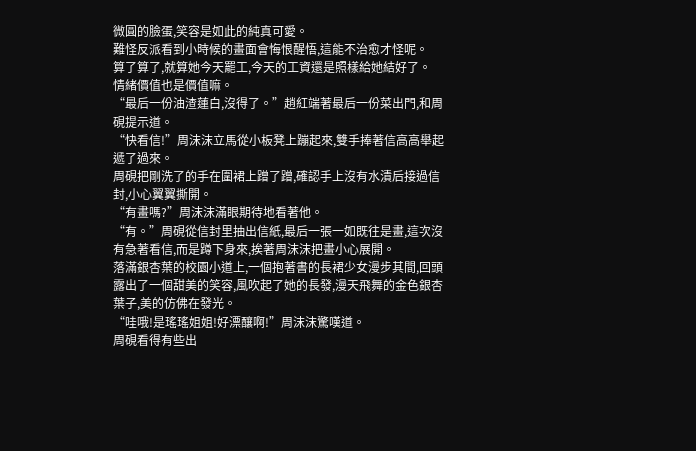微圓的臉蛋,笑容是如此的純真可愛。
難怪反派看到小時候的畫面會悔恨醒悟,這能不治愈才怪呢。
算了算了,就算她今天罷工,今天的工資還是照樣給她結好了。
情緒價值也是價值嘛。
“最后一份油渣蓮白,沒得了。”趙紅端著最后一份菜出門,和周硯提示道。
“快看信!”周沫沫立馬從小板凳上蹦起來,雙手捧著信高高舉起遞了過來。
周硯把剛洗了的手在圍裙上蹭了蹭,確認手上沒有水漬后接過信封,小心翼翼撕開。
“有畫嗎?”周沫沫滿眼期待地看著他。
“有。”周硯從信封里抽出信紙,最后一張一如既往是畫,這次沒有急著看信,而是蹲下身來,挨著周沫沫把畫小心展開。
落滿銀杏葉的校園小道上,一個抱著書的長裙少女漫步其間,回頭露出了一個甜美的笑容,風吹起了她的長發,漫天飛舞的金色銀杏葉子,美的仿佛在發光。
“哇哦!是瑤瑤姐姐!好漂釀啊!”周沫沫驚嘆道。
周硯看得有些出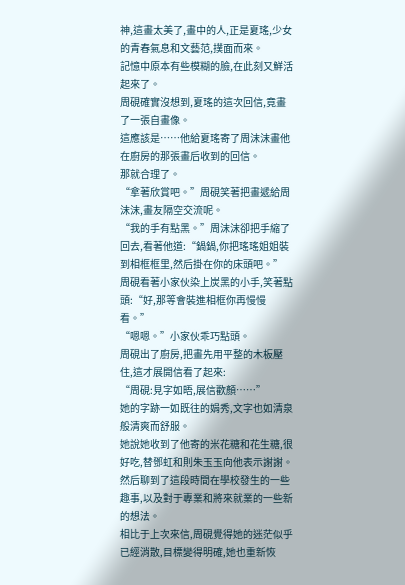神,這畫太美了,畫中的人,正是夏瑤,少女的青春氣息和文藝范,撲面而來。
記憶中原本有些模糊的臉,在此刻又鮮活起來了。
周硯確實沒想到,夏瑤的這次回信,竟畫了一張自畫像。
這應該是……他給夏瑤寄了周沫沫畫他在廚房的那張畫后收到的回信。
那就合理了。
“拿著欣賞吧。”周硯笑著把畫遞給周沫沫,畫友隔空交流呢。
“我的手有點黑。”周沫沫卻把手縮了回去,看著他道:“鍋鍋,你把瑤瑤姐姐裝到相框框里,然后掛在你的床頭吧。”
周硯看著小家伙染上炭黑的小手,笑著點頭:“好,那等會裝進相框你再慢慢看。”
“嗯嗯。”小家伙乖巧點頭。
周硯出了廚房,把畫先用平整的木板壓住,這才展開信看了起來:
“周硯:見字如晤,展信歡顏……”
她的字跡一如既往的娟秀,文字也如清泉般清爽而舒服。
她說她收到了他寄的米花糖和花生糖,很好吃,替鄧虹和則朱玉玉向他表示謝謝。
然后聊到了這段時間在學校發生的一些趣事,以及對于專業和將來就業的一些新的想法。
相比于上次來信,周硯覺得她的迷茫似乎已經消散,目標變得明確,她也重新恢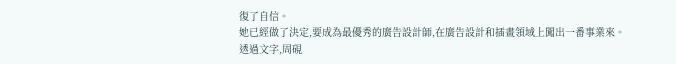復了自信。
她已經做了決定,要成為最優秀的廣告設計師,在廣告設計和插畫領域上闖出一番事業來。
透過文字,周硯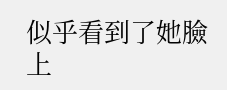似乎看到了她臉上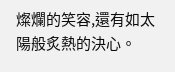燦爛的笑容,還有如太陽般炙熱的決心。